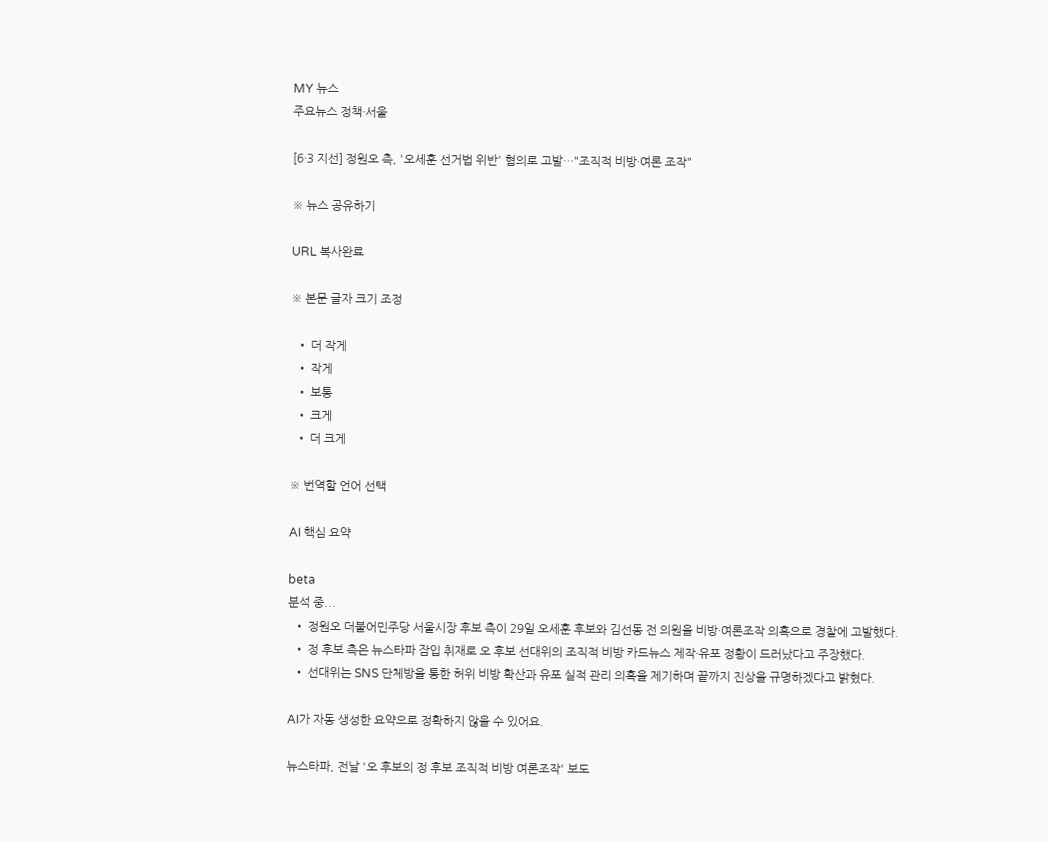MY 뉴스
주요뉴스 정책·서울

[6·3 지선] 정원오 측, '오세훈 선거법 위반' 혐의로 고발…"조직적 비방·여론 조작"

※ 뉴스 공유하기

URL 복사완료

※ 본문 글자 크기 조정

  • 더 작게
  • 작게
  • 보통
  • 크게
  • 더 크게

※ 번역할 언어 선택

AI 핵심 요약

beta
분석 중...
  • 정원오 더불어민주당 서울시장 후보 측이 29일 오세훈 후보와 김선동 전 의원을 비방·여론조작 의혹으로 경찰에 고발했다.
  • 정 후보 측은 뉴스타파 잠입 취재로 오 후보 선대위의 조직적 비방 카드뉴스 제작·유포 정황이 드러났다고 주장했다.
  • 선대위는 SNS 단체방을 통한 허위 비방 확산과 유포 실적 관리 의혹을 제기하며 끝까지 진상을 규명하겠다고 밝혔다.

AI가 자동 생성한 요약으로 정확하지 않을 수 있어요.

뉴스타파, 전날 '오 후보의 정 후보 조직적 비방 여론조작' 보도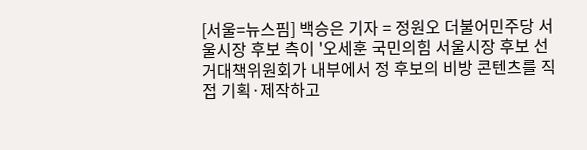[서울=뉴스핌] 백승은 기자 = 정원오 더불어민주당 서울시장 후보 측이 '오세훈 국민의힘 서울시장 후보 선거대책위원회가 내부에서 정 후보의 비방 콘텐츠를 직접 기획·제작하고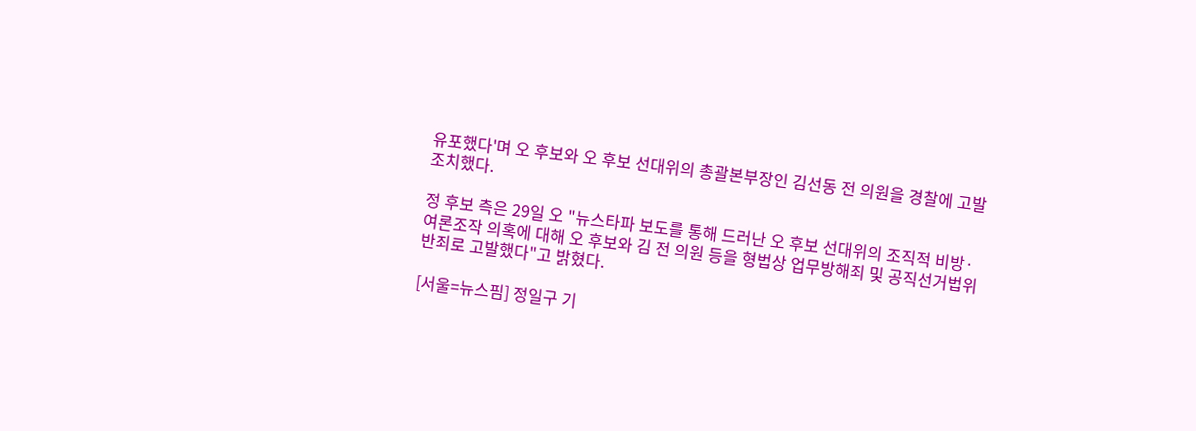유포했다'며 오 후보와 오 후보 선대위의 총괄본부장인 김선동 전 의원을 경찰에 고발 조치했다.

정 후보 측은 29일 오 "뉴스타파 보도를 통해 드러난 오 후보 선대위의 조직적 비방·여론조작 의혹에 대해 오 후보와 김 전 의원 등을 형법상 업무방해죄 및 공직선거법위반죄로 고발했다"고 밝혔다.

[서울=뉴스핌] 정일구 기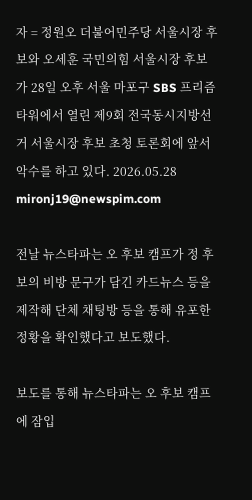자 = 정원오 더불어민주당 서울시장 후보와 오세훈 국민의힘 서울시장 후보가 28일 오후 서울 마포구 SBS 프리즘타워에서 열린 제9회 전국동시지방선거 서울시장 후보 초청 토론회에 앞서 악수를 하고 있다. 2026.05.28 mironj19@newspim.com

전날 뉴스타파는 오 후보 캠프가 정 후보의 비방 문구가 담긴 카드뉴스 등을 제작해 단체 채팅방 등을 통해 유포한 정황을 확인했다고 보도했다.

보도를 통해 뉴스타파는 오 후보 캠프에 잠입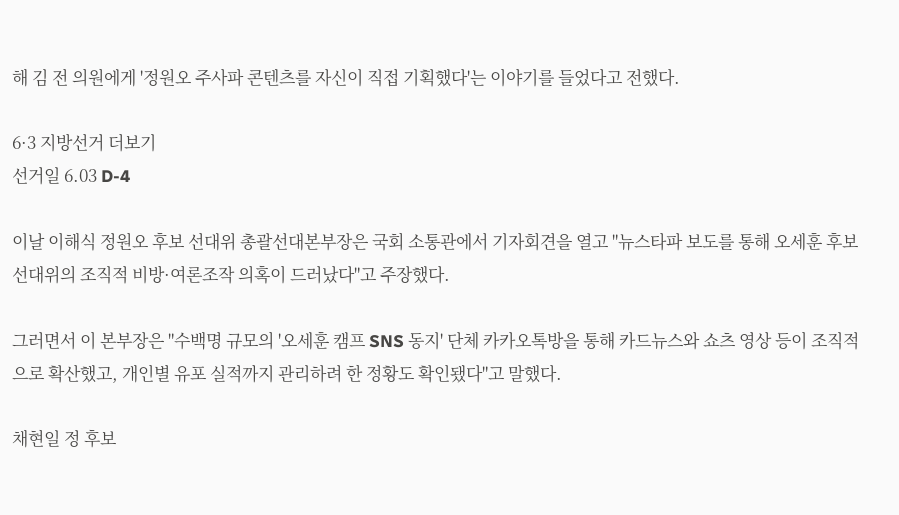해 김 전 의원에게 '정원오 주사파 콘텐츠를 자신이 직접 기획했다'는 이야기를 들었다고 전했다.

6·3 지방선거 더보기
선거일 6.03 D-4

이날 이해식 정원오 후보 선대위 총괄선대본부장은 국회 소통관에서 기자회견을 열고 "뉴스타파 보도를 통해 오세훈 후보 선대위의 조직적 비방·여론조작 의혹이 드러났다"고 주장했다.

그러면서 이 본부장은 "수백명 규모의 '오세훈 캠프 SNS 동지' 단체 카카오톡방을 통해 카드뉴스와 쇼츠 영상 등이 조직적으로 확산했고, 개인별 유포 실적까지 관리하려 한 정황도 확인됐다"고 말했다.

채현일 정 후보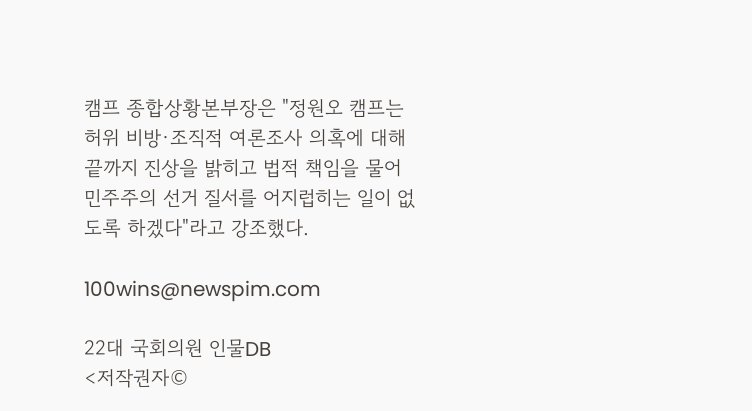캠프 종합상황본부장은 "정원오 캠프는 허위 비방·조직적 여론조사 의혹에 대해 끝까지 진상을 밝히고 법적 책임을 물어 민주주의 선거 질서를 어지럽히는 일이 없도록 하겠다"라고 강조했다.

100wins@newspim.com

22대 국회의원 인물DB
<저작권자©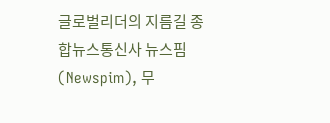글로벌리더의 지름길 종합뉴스통신사 뉴스핌(Newspim), 무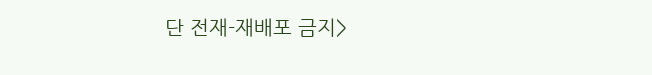단 전재-재배포 금지>